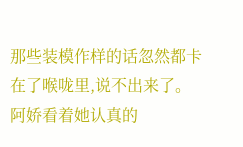那些装模作样的话忽然都卡在了喉咙里,说不出来了。
阿娇看着她认真的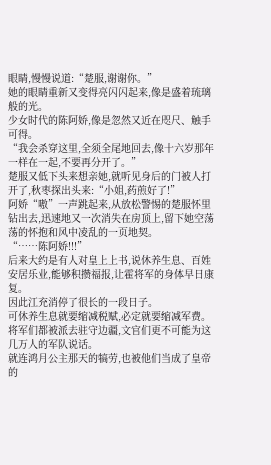眼睛,慢慢说道:“楚服,谢谢你。”
她的眼睛重新又变得亮闪闪起来,像是盛着琉璃般的光。
少女时代的陈阿娇,像是忽然又近在咫尺、触手可得。
“我会杀穿这里,全须全尾地回去,像十六岁那年一样在一起,不要再分开了。”
楚服又低下头来想亲她,就听见身后的门被人打开了,秋枣探出头来:“小姐,药煎好了!”
阿娇“嗷”一声跳起来,从放松警惕的楚服怀里钻出去,迅速地又一次消失在房顶上,留下她空荡荡的怀抱和风中凌乱的一页地契。
“……陈阿娇!!!”
后来大约是有人对皇上上书,说休养生息、百姓安居乐业,能够积攒福报,让霍将军的身体早日康复。
因此江充消停了很长的一段日子。
可休养生息就要缩减税赋,必定就要缩减军费。
将军们都被派去驻守边疆,文官们更不可能为这几万人的军队说话。
就连鸿月公主那天的犒劳,也被他们当成了皇帝的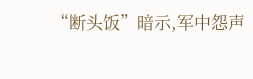“断头饭”暗示,军中怨声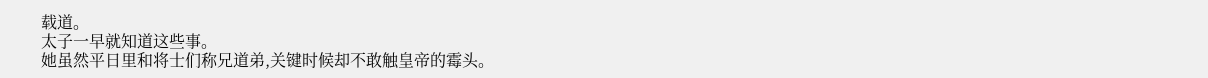载道。
太子一早就知道这些事。
她虽然平日里和将士们称兄道弟,关键时候却不敢触皇帝的霉头。